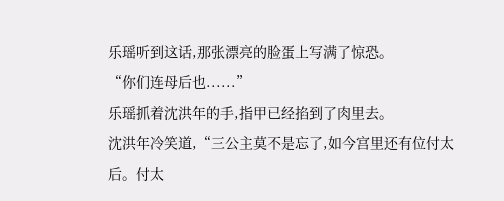乐瑶听到这话,那张漂亮的脸蛋上写满了惊恐。
“你们连母后也......”
乐瑶抓着沈洪年的手,指甲已经掐到了肉里去。
沈洪年冷笑道,“三公主莫不是忘了,如今宫里还有位付太后。付太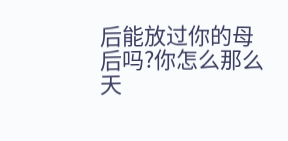后能放过你的母后吗?你怎么那么天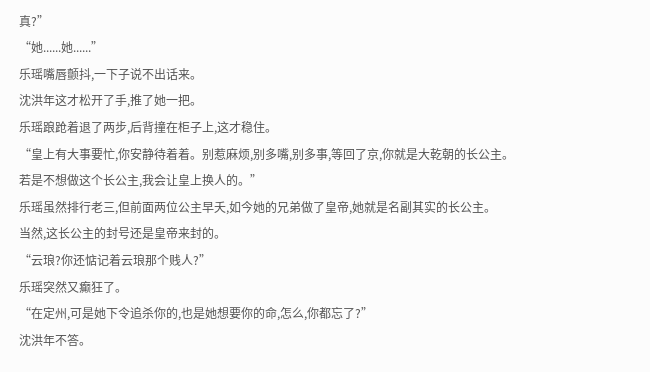真?”
“她......她......”
乐瑶嘴唇颤抖,一下子说不出话来。
沈洪年这才松开了手,推了她一把。
乐瑶踉跄着退了两步,后背撞在柜子上,这才稳住。
“皇上有大事要忙,你安静待着着。别惹麻烦,别多嘴,别多事,等回了京,你就是大乾朝的长公主。
若是不想做这个长公主,我会让皇上换人的。”
乐瑶虽然排行老三,但前面两位公主早夭,如今她的兄弟做了皇帝,她就是名副其实的长公主。
当然,这长公主的封号还是皇帝来封的。
“云琅?你还惦记着云琅那个贱人?”
乐瑶突然又癫狂了。
“在定州,可是她下令追杀你的,也是她想要你的命,怎么,你都忘了?”
沈洪年不答。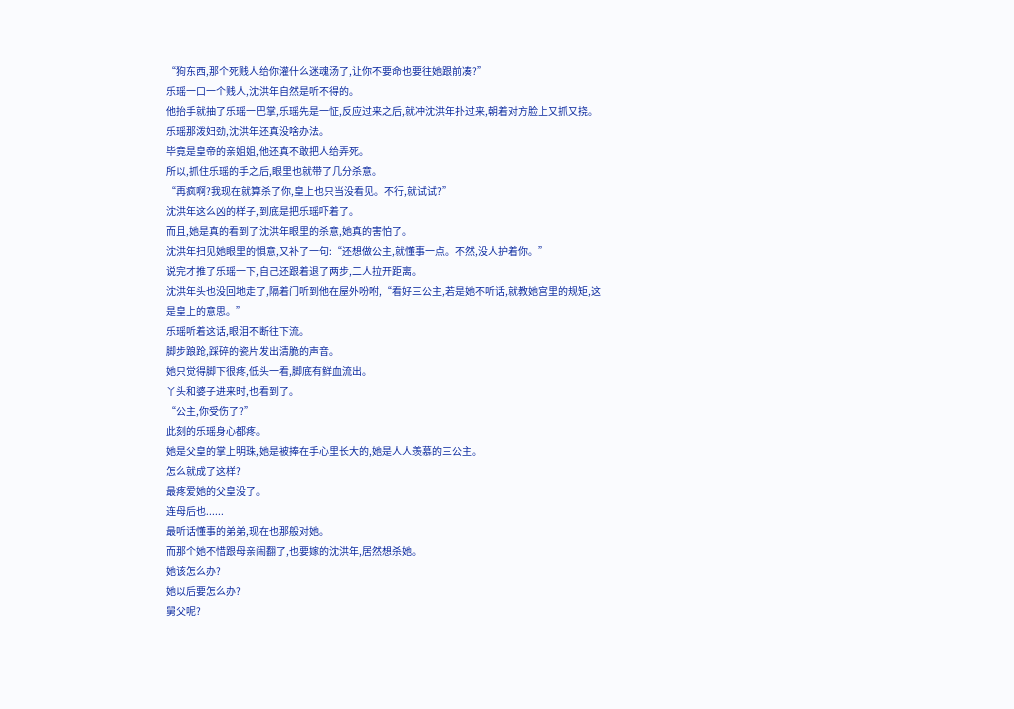“狗东西,那个死贱人给你灌什么迷魂汤了,让你不要命也要往她跟前凑?”
乐瑶一口一个贱人,沈洪年自然是听不得的。
他抬手就抽了乐瑶一巴掌,乐瑶先是一怔,反应过来之后,就冲沈洪年扑过来,朝着对方脸上又抓又挠。
乐瑶那泼妇劲,沈洪年还真没啥办法。
毕竟是皇帝的亲姐姐,他还真不敢把人给弄死。
所以,抓住乐瑶的手之后,眼里也就带了几分杀意。
“再疯啊?我现在就算杀了你,皇上也只当没看见。不行,就试试?”
沈洪年这么凶的样子,到底是把乐瑶吓着了。
而且,她是真的看到了沈洪年眼里的杀意,她真的害怕了。
沈洪年扫见她眼里的惧意,又补了一句:“还想做公主,就懂事一点。不然,没人护着你。”
说完才推了乐瑶一下,自己还跟着退了两步,二人拉开距离。
沈洪年头也没回地走了,隔着门听到他在屋外吩咐,“看好三公主,若是她不听话,就教她宫里的规矩,这是皇上的意思。”
乐瑶听着这话,眼泪不断往下流。
脚步踉跄,踩碎的瓷片发出清脆的声音。
她只觉得脚下很疼,低头一看,脚底有鲜血流出。
丫头和婆子进来时,也看到了。
“公主,你受伤了?”
此刻的乐瑶身心都疼。
她是父皇的掌上明珠,她是被捧在手心里长大的,她是人人羡慕的三公主。
怎么就成了这样?
最疼爱她的父皇没了。
连母后也......
最听话懂事的弟弟,现在也那般对她。
而那个她不惜跟母亲闹翻了,也要嫁的沈洪年,居然想杀她。
她该怎么办?
她以后要怎么办?
舅父呢?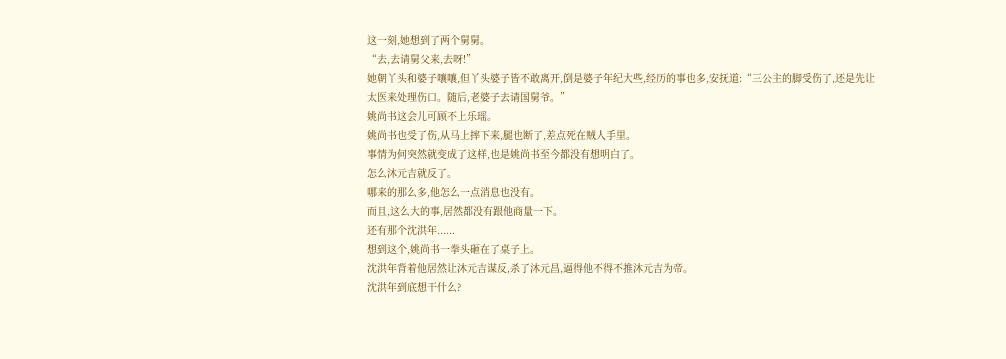这一刻,她想到了两个舅舅。
“去,去请舅父来,去呀!”
她朝丫头和婆子嚷嚷,但丫头婆子皆不敢离开,倒是婆子年纪大些,经历的事也多,安抚道:“三公主的脚受伤了,还是先让太医来处理伤口。随后,老婆子去请国舅爷。”
姚尚书这会儿可顾不上乐瑶。
姚尚书也受了伤,从马上摔下来,腿也断了,差点死在贼人手里。
事情为何突然就变成了这样,也是姚尚书至今都没有想明白了。
怎么沐元吉就反了。
哪来的那么多,他怎么一点消息也没有。
而且,这么大的事,居然都没有跟他商量一下。
还有那个沈洪年......
想到这个,姚尚书一拳头砸在了桌子上。
沈洪年背着他居然让沐元吉谋反,杀了沐元昌,逼得他不得不推沐元吉为帝。
沈洪年到底想干什么?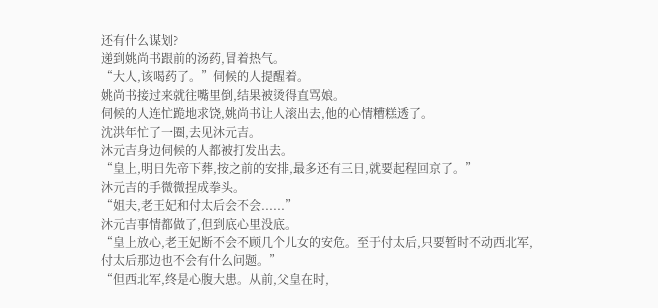还有什么谋划?
递到姚尚书跟前的汤药,冒着热气。
“大人,该喝药了。”伺候的人提醒着。
姚尚书接过来就往嘴里倒,结果被烫得直骂娘。
伺候的人连忙跪地求饶,姚尚书让人滚出去,他的心情糟糕透了。
沈洪年忙了一圈,去见沐元吉。
沐元吉身边伺候的人都被打发出去。
“皇上,明日先帝下葬,按之前的安排,最多还有三日,就要起程回京了。”
沐元吉的手微微捏成拳头。
“姐夫,老王妃和付太后会不会......”
沐元吉事情都做了,但到底心里没底。
“皇上放心,老王妃断不会不顾几个儿女的安危。至于付太后,只要暂时不动西北军,付太后那边也不会有什么问题。”
“但西北军,终是心腹大患。从前,父皇在时,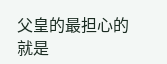父皇的最担心的就是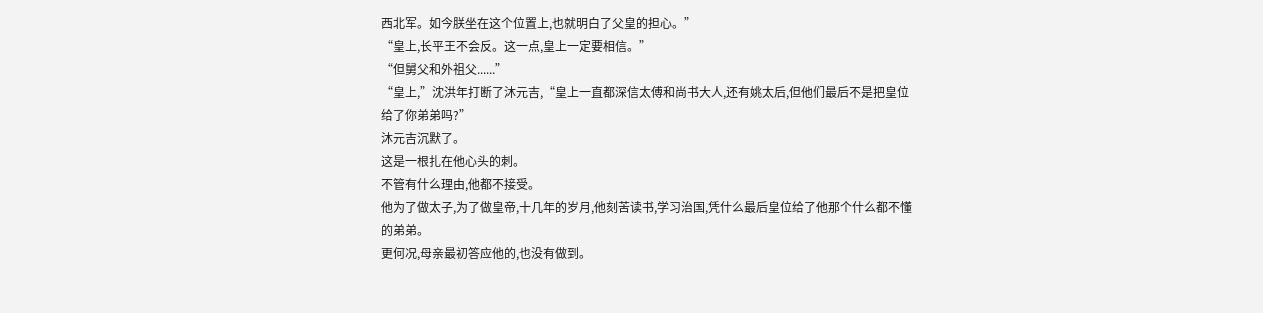西北军。如今朕坐在这个位置上,也就明白了父皇的担心。”
“皇上,长平王不会反。这一点,皇上一定要相信。”
“但舅父和外祖父......”
“皇上,”沈洪年打断了沐元吉,“皇上一直都深信太傅和尚书大人,还有姚太后,但他们最后不是把皇位给了你弟弟吗?”
沐元吉沉默了。
这是一根扎在他心头的刺。
不管有什么理由,他都不接受。
他为了做太子,为了做皇帝,十几年的岁月,他刻苦读书,学习治国,凭什么最后皇位给了他那个什么都不懂的弟弟。
更何况,母亲最初答应他的,也没有做到。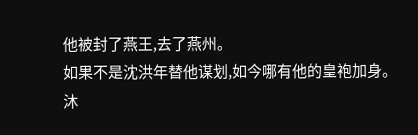他被封了燕王,去了燕州。
如果不是沈洪年替他谋划,如今哪有他的皇袍加身。
沐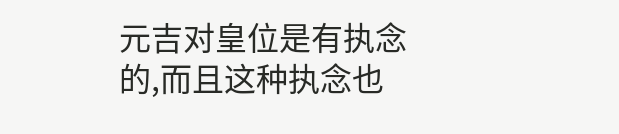元吉对皇位是有执念的,而且这种执念也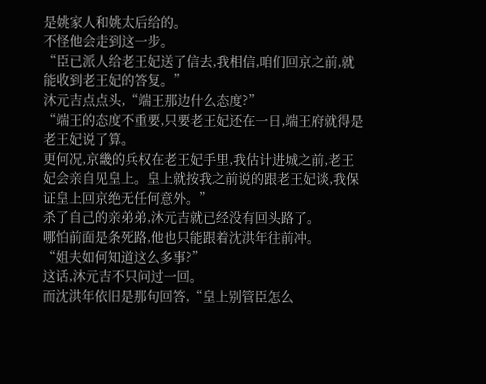是姚家人和姚太后给的。
不怪他会走到这一步。
“臣已派人给老王妃送了信去,我相信,咱们回京之前,就能收到老王妃的答复。”
沐元吉点点头,“端王那边什么态度?”
“端王的态度不重要,只要老王妃还在一日,端王府就得是老王妃说了算。
更何况,京畿的兵权在老王妃手里,我估计进城之前,老王妃会亲自见皇上。皇上就按我之前说的跟老王妃谈,我保证皇上回京绝无任何意外。”
杀了自己的亲弟弟,沐元吉就已经没有回头路了。
哪怕前面是条死路,他也只能跟着沈洪年往前冲。
“姐夫如何知道这么多事?”
这话,沐元吉不只问过一回。
而沈洪年依旧是那句回答,“皇上别管臣怎么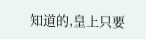知道的,皇上只要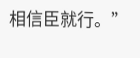相信臣就行。”